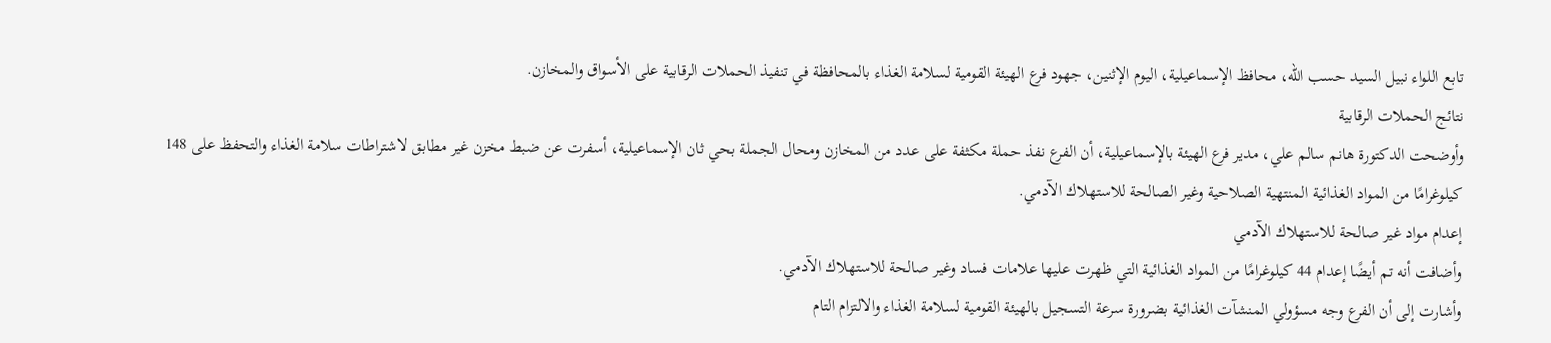تابع اللواء نبيل السيد حسب الله، محافظ الإسماعيلية، اليوم الإثنين، جهود فرع الهيئة القومية لسلامة الغذاء بالمحافظة في تنفيذ الحملات الرقابية على الأسواق والمخازن.
نتائج الحملات الرقابية
وأوضحت الدكتورة هانم سالم علي، مدير فرع الهيئة بالإسماعيلية، أن الفرع نفذ حملة مكثفة على عدد من المخازن ومحال الجملة بحي ثان الإسماعيلية، أسفرت عن ضبط مخزن غير مطابق لاشتراطات سلامة الغذاء والتحفظ على 148 كيلوغرامًا من المواد الغذائية المنتهية الصلاحية وغير الصالحة للاستهلاك الآدمي.
إعدام مواد غير صالحة للاستهلاك الآدمي
وأضافت أنه تم أيضًا إعدام 44 كيلوغرامًا من المواد الغذائية التي ظهرت عليها علامات فساد وغير صالحة للاستهلاك الآدمي.
وأشارت إلى أن الفرع وجه مسؤولي المنشآت الغذائية بضرورة سرعة التسجيل بالهيئة القومية لسلامة الغذاء والالتزام التام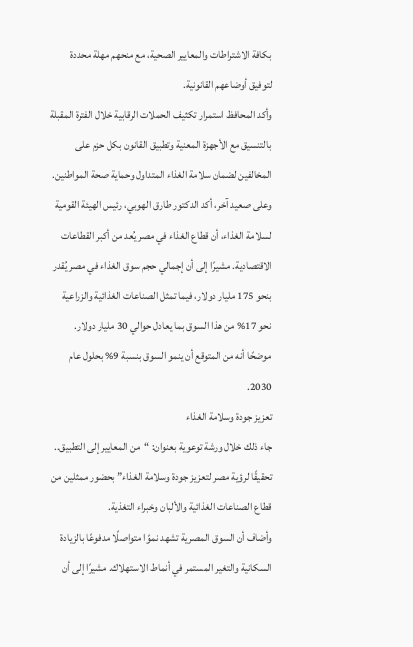بكافة الاشتراطات والمعايير الصحية، مع منحهم مهلة محددة لتوفيق أوضاعهم القانونية.
وأكد المحافظ استمرار تكثيف الحملات الرقابية خلال الفترة المقبلة بالتنسيق مع الأجهزة المعنية وتطبيق القانون بكل حزم على المخالفين لضمان سلامة الغذاء المتداول وحماية صحة المواطنين.
وعلى صعيد آخر، أكد الدكتور طارق الهوبي، رئيس الهيئة القومية لسلامة الغذاء، أن قطاع الغذاء في مصر يُعد من أكبر القطاعات الاقتصادية. مشيرًا إلى أن إجمالي حجم سوق الغذاء في مصر يُقدر بنحو 175 مليار دولار، فيما تمثل الصناعات الغذائية والزراعية نحو 17% من هذا السوق بما يعادل حوالي 30 مليار دولار. موضحًا أنه من المتوقع أن ينمو السوق بنسبة 9% بحلول عام 2030.
تعزيز جودة وسلامة الغذاء
جاء ذلك خلال ورشة توعوية بعنوان: “من المعايير إلى التطبيق.. تحقيقًا لرؤية مصر لتعزيز جودة وسلامة الغذاء” بحضور ممثلين من قطاع الصناعات الغذائية والألبان وخبراء التغذية.
وأضاف أن السوق المصرية تشهد نموًا متواصلًا مدفوعًا بالزيادة السكانية والتغير المستمر في أنماط الاستهلاك. مشيرًا إلى أن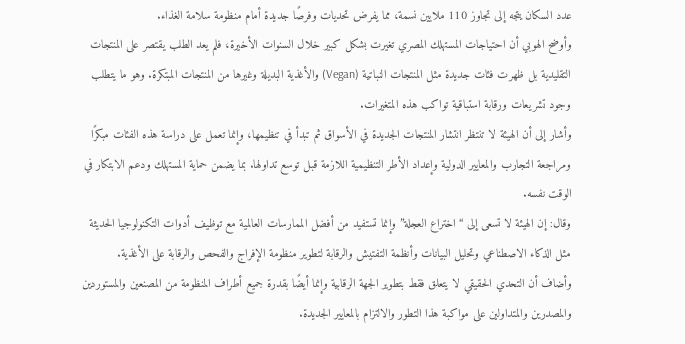عدد السكان يتجه إلى تجاوز 110 ملايين نسمة، مما يفرض تحديات وفرصًا جديدة أمام منظومة سلامة الغذاء.
وأوضح الهوبي أن احتياجات المستهلك المصري تغيرت بشكل كبير خلال السنوات الأخيرة، فلم يعد الطلب يقتصر على المنتجات التقليدية بل ظهرت فئات جديدة مثل المنتجات النباتية (Vegan) والأغذية البديلة وغيرها من المنتجات المبتكرة. وهو ما يتطلب وجود تشريعات ورقابة استباقية تواكب هذه المتغيرات.
وأشار إلى أن الهيئة لا تنتظر انتشار المنتجات الجديدة في الأسواق ثم تبدأ في تنظيمها، وإنما تعمل على دراسة هذه الفئات مبكرًا ومراجعة التجارب والمعايير الدولية وإعداد الأطر التنظيمية اللازمة قبل توسع تداولها. بما يضمن حماية المستهلك ودعم الابتكار في الوقت نفسه.
وقال: إن الهيئة لا تسعى إلى “اختراع العجلة” وإنما تستفيد من أفضل الممارسات العالمية مع توظيف أدوات التكنولوجيا الحديثة مثل الذكاء الاصطناعي وتحليل البيانات وأنظمة التفتيش والرقابة لتطوير منظومة الإفراج والفحص والرقابة على الأغذية.
وأضاف أن التحدي الحقيقي لا يتعلق فقط بتطوير الجهة الرقابية وإنما أيضًا بقدرة جميع أطراف المنظومة من المصنعين والمستوردين والمصدرين والمتداولين على مواكبة هذا التطور والالتزام بالمعايير الجديدة.